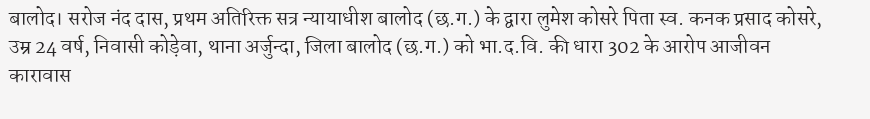बालोद। सरोज नंद दास, प्रथम अतिरिक्त सत्र न्यायाधीश बालोद (छ.ग.) के द्वारा लुमेश कोसरे पिता स्व. कनक प्रसाद कोसरे, उम्र 24 वर्ष, निवासी कोड़ेवा, थाना अर्जुन्दा, जिला बालोद (छ.ग.) को भा.द.वि. की धारा 302 के आरोप आजीवन कारावास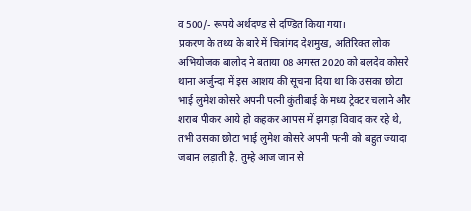व 500/- रूपये अर्थदण्ड से दण्डित किया गया।
प्रकरण के तथ्य के बारे में चित्रांगद देशमुख, अतिरिक्त लोक अभियोजक बालोद ने बताया 08 अगस्त 2020 को बलदेव कोसरे थाना अर्जुन्दा में इस आशय की सूचना दिया था कि उसका छोटा भाई लुमेश कोसरे अपनी पत्नी कुंतीबाई के मध्य ट्रेक्टर चलाने और शराब पीकर आये हो कहकर आपस में झगड़ा विवाद कर रहे थे, तभी उसका छोटा भाई लुमेश कोसरे अपनी पत्नी को बहुत ज्यादा जबान लड़ाती है. तुम्हे आज जान से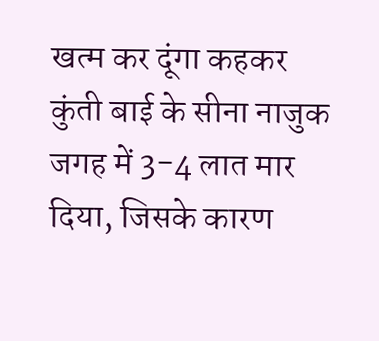खत्म कर दूंगा कहकर कुंती बाई के सीना नाजुक जगह में 3-4 लात मार दिया, जिसके कारण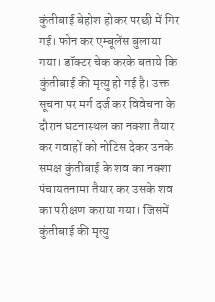कुंतीबाई बेहोश होकर परछी में गिर गई। फोन कर एम्बूलेंस बुलाया गया। डॉक्टर चेक करके बताये कि कुंतीबाई की मृत्यु हो गई है। उक्त सूचना पर मर्ग दर्ज कर विवेचना के दौरान घटनास्थल का नक्शा तैयार कर गवाहों को नोटिस देकर उनके समक्ष कुंतीबाई के शव का नक्शा पंचायतनामा तैयार कर उसके शव का परीक्षण कराया गया। जिसमें कुंतीबाई की मृत्यु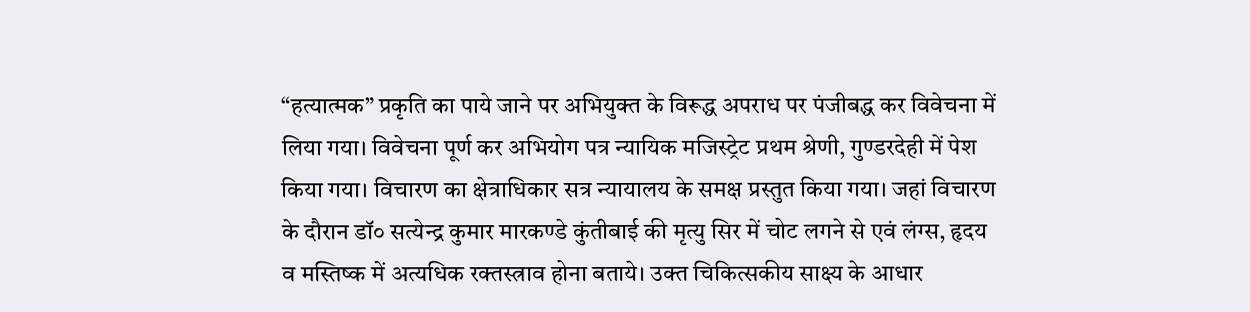“हत्यात्मक” प्रकृति का पाये जाने पर अभियुक्त के विरूद्ध अपराध पर पंजीबद्ध कर विवेचना में लिया गया। विवेचना पूर्ण कर अभियोग पत्र न्यायिक मजिस्ट्रेट प्रथम श्रेणी, गुण्डरदेही में पेश किया गया। विचारण का क्षेत्राधिकार सत्र न्यायालय के समक्ष प्रस्तुत किया गया। जहां विचारण के दौरान डॉ० सत्येन्द्र कुमार मारकण्डे कुंतीबाई की मृत्यु सिर में चोट लगने से एवं लंग्स, हृदय व मस्तिष्क में अत्यधिक रक्तस्त्राव होना बताये। उक्त चिकित्सकीय साक्ष्य के आधार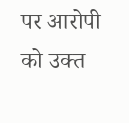पर आरोपी को उक्त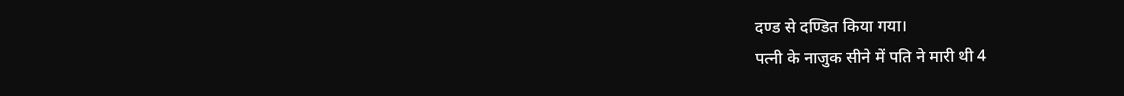दण्ड से दण्डित किया गया।
पत्नी के नाजुक सीने में पति ने मारी थी 4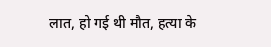लात, हो गई थी मौत, हत्या के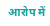आरोप में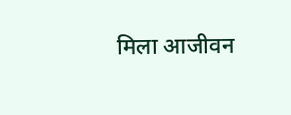मिला आजीवन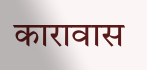कारावास